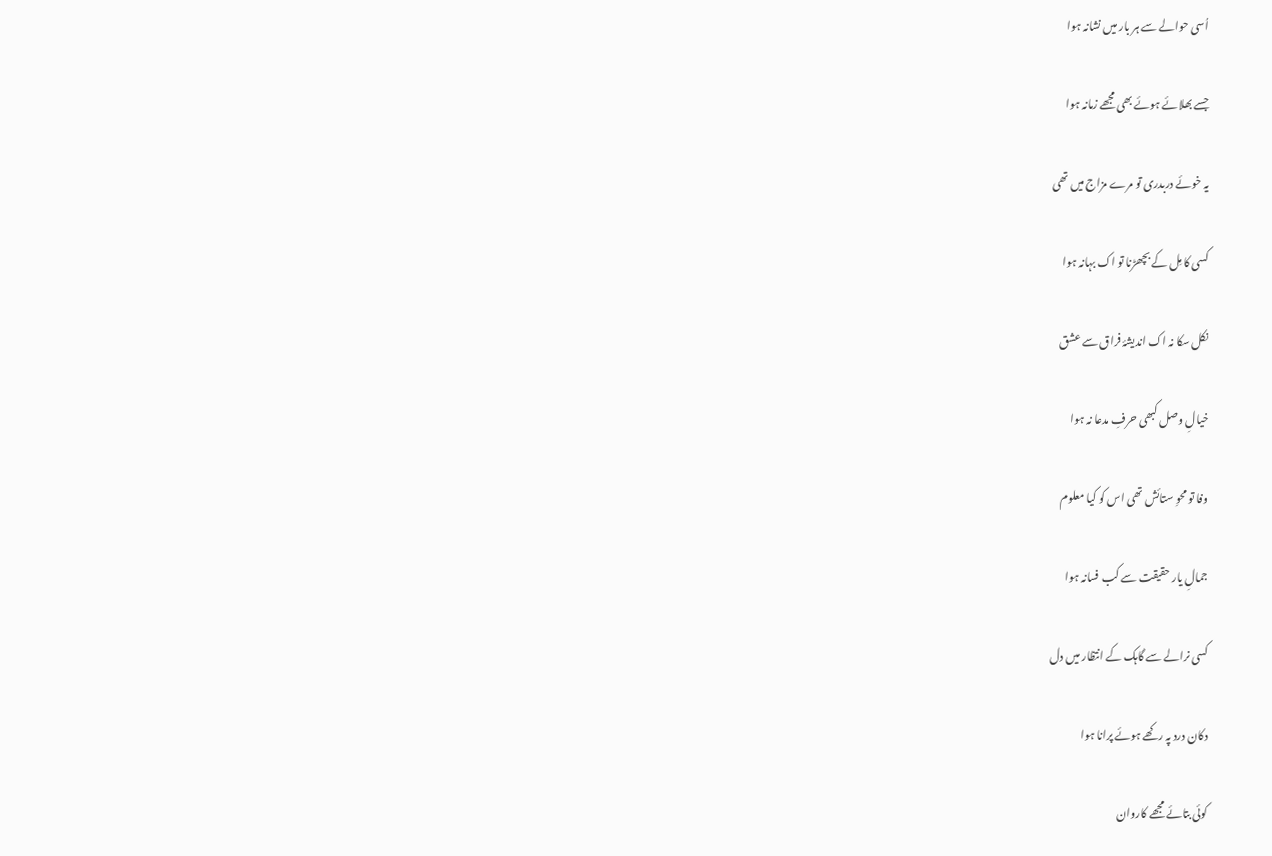اُسی حوالے سے ہر بار میں نشانہ ہوا

جسے بھلائے ہوئے بھی مجھے زمانہ ہوا

یہ خوئے دربدری تو مرے مزاج میں تھی

کسی کا مِل کے بچھڑنا تو اک بہانہ ہوا

نکل سکا نہ اک اندیشۂ فراق سے عشق

خیالِ وصل کبھی حرفِ مدعا نہ ہوا

وفا تو محوِ ستائش تھی اس کو کیا معلوم

جمالِ یار حقیقت سے کب فسانہ ہوا

کسی نرالے سے گاہک کے انتظار میں دل

دکان درد پہ رکھے ہوئے پرانا ہوا

کوئی بتائے مجھے کاروان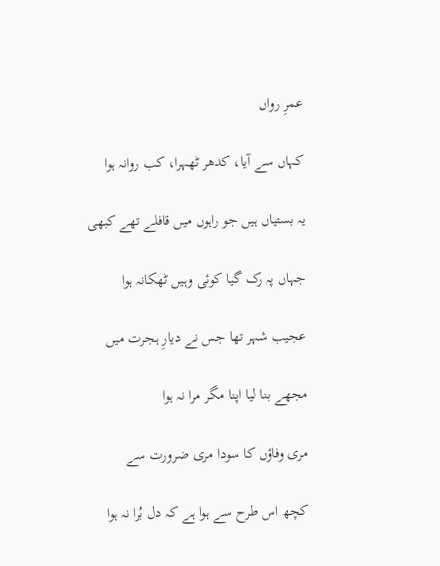عمرِ رواں

کہاں سے آیا، کدھر ٹھہرا، کب روانہ ہوا

یہ بستیاں ہیں جو راہوں میں قافلے تھے کبھی

جہاں پہ رک گیا کوئی وہیں ٹھکانہ ہوا

عجیب شہر تھا جس نے دیارِ ہجرت میں

مجھے بنا لیا اپنا مگر مرا نہ ہوا

مری وفاؤں کا سودا مری ضرورت سے

کچھ اس طرح سے ہوا ہے کہ دل بُرا نہ ہوا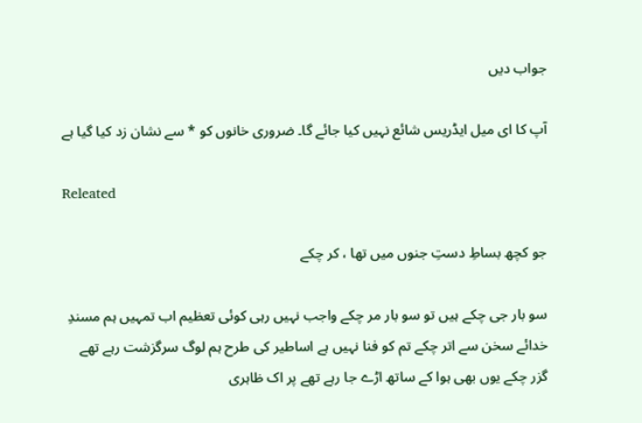جواب دیں

آپ کا ای میل ایڈریس شائع نہیں کیا جائے گا۔ ضروری خانوں کو * سے نشان زد کیا گیا ہے

Releated

جو کچھ بساطِ دستِ جنوں میں تھا ، کر چکے

سو بار جی چکے ہیں تو سو بار مر چکے واجب نہیں رہی کوئی تعظیم اب تمہیں ہم مسندِ خدائے سخن سے اتر چکے تم کو فنا نہیں ہے اساطیر کی طرح ہم لوگ سرگزشت رہے تھے گزر چکے یوں بھی ہوا کے ساتھ اڑے جا رہے تھے پر اک ظاہری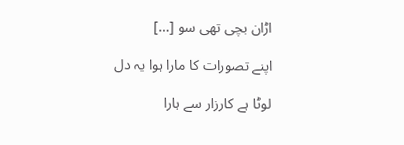اڑان بچی تھی سو […]

اپنے تصورات کا مارا ہوا یہ دل

لوٹا ہے کارزار سے ہارا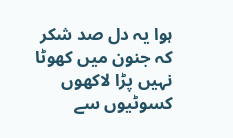ہوا یہ دل صد شکر کہ جنون میں کھوٹا نہیں پڑا لاکھوں کسوٹیوں سے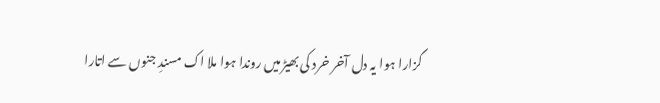گزارا ہوا یہ دل آخر خرد کی بھیڑ میں روندا ہوا ملا اک مسندِ جنوں سے اتارا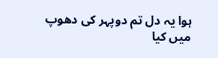ہوا یہ دل تم دوپہر کی دھوپ میں کیا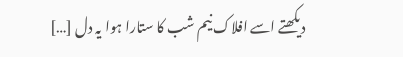دیکھتے اسے افلاک نیم شب کا ستارا ہوا یہ دل […]